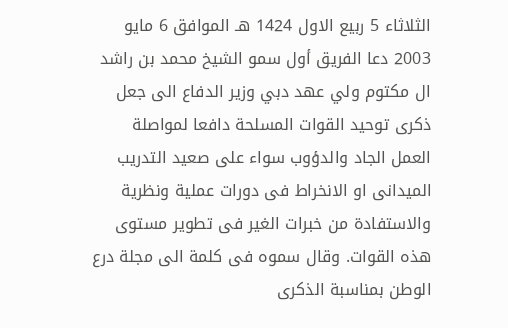الثلاثاء 5 ربيع الاول 1424 هـ الموافق 6 مايو 2003 دعا الفريق أول سمو الشيخ محمد بن راشد ال مكتوم ولي عهد دبي وزير الدفاع الى جعل ذكرى توحيد القوات المسلحة دافعا لمواصلة العمل الجاد والدؤوب سواء على صعيد التدريب الميدانى او الانخراط فى دورات عملية ونظرية والاستفادة من خبرات الغير فى تطوير مستوى هذه القوات. وقال سموه فى كلمة الى مجلة درع الوطن بمناسبة الذكرى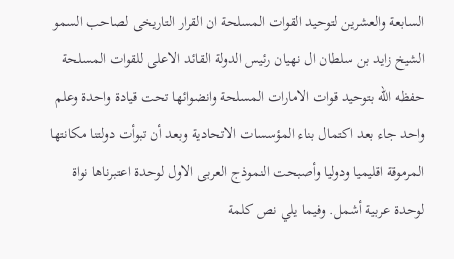السابعة والعشرين لتوحيد القوات المسلحة ان القرار التاريخى لصاحب السمو الشيخ زايد بن سلطان ال نهيان رئيس الدولة القائد الاعلى للقوات المسلحة حفظه الله بتوحيد قوات الامارات المسلحة وانضوائها تحت قيادة واحدة وعلم واحد جاء بعد اكتمال بناء المؤسسات الاتحادية وبعد أن تبوأت دولتنا مكانتها المرموقة اقليميا ودوليا وأصبحت النموذج العربى الاول لوحدة اعتبرناها نواة لوحدة عربية أشمل. وفيما يلي نص كلمة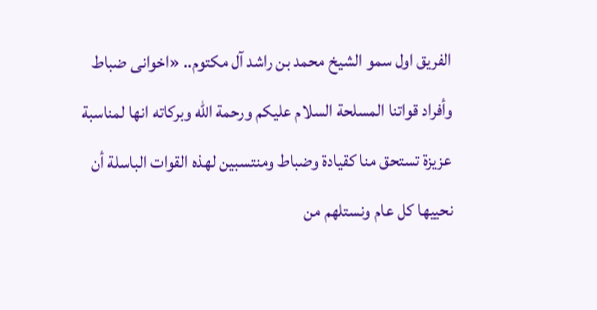الفريق اول سمو الشيخ محمد بن راشد آل مكتوم.. «اخوانى ضباط وأفراد قواتنا المسلحة السلام عليكم ورحمة الله وبركاته انها لمناسبة عزيزة تستحق منا كقيادة وضباط ومنتسبين لهذه القوات الباسلة أن نحييها كل عام ونستلهم من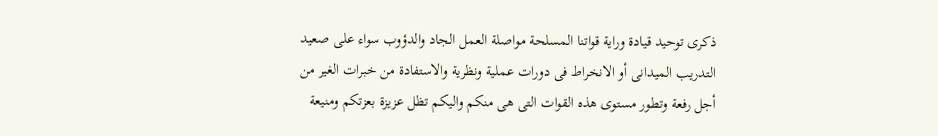ذكرى توحيد قيادة وراية قواتنا المسلحة مواصلة العمل الجاد والدؤوب سواء على صعيد التدريب الميدانى أو الانخراط فى دورات عملية ونظرية والاستفادة من خبرات الغير من أجل رفعة وتطور مستوى هذه القوات التى هى منكم واليكم تظل عزيزة بعزتكم ومنيعة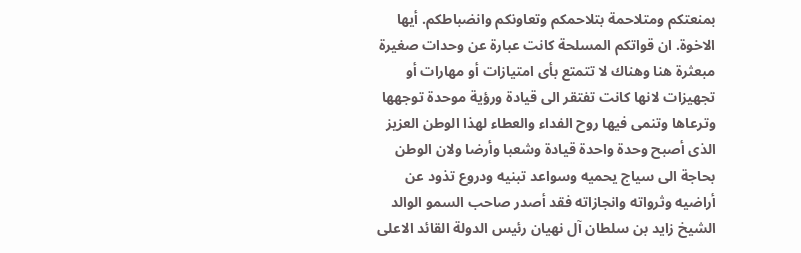بمنعتكم ومتلاحمة بتلاحمكم وتعاونكم وانضباطكم. أيها الاخوة. ان قواتكم المسلحة كانت عبارة عن وحدات صغيرة مبعثرة هنا وهناك لا تتمتع بأى امتيازات أو مهارات أو تجهيزات لانها كانت تفتقر الى قيادة ورؤية موحدة توجهها وترعاها وتنمى فيها روح الفداء والعطاء لهذا الوطن العزيز الذى أصبح وحدة واحدة قيادة وشعبا وأرضا ولان الوطن بحاجة الى سياج يحميه وسواعد تبنيه ودروع تذود عن أراضيه وثرواته وانجازاته فقد أصدر صاحب السمو الوالد الشيخ زايد بن سلطان آل نهيان رئيس الدولة القائد الاعلى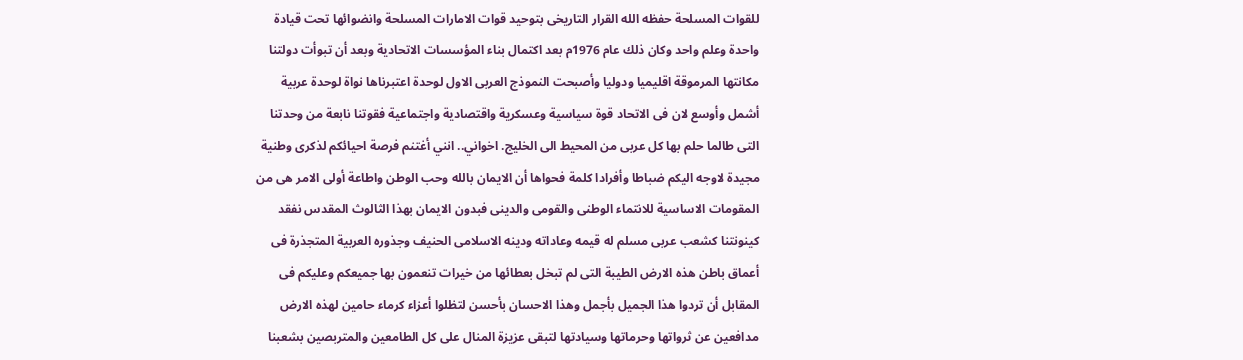للقوات المسلحة حفظه الله القرار التاريخى بتوحيد قوات الامارات المسلحة وانضوائها تحت قيادة واحدة وعلم واحد وكان ذلك عام 1976م بعد اكتمال بناء المؤسسات الاتحادية وبعد أن تبوأت دولتنا مكانتها المرموقة اقليميا ودوليا وأصبحت النموذج العربى الاول لوحدة اعتبرناها نواة لوحدة عربية أشمل وأوسع لان فى الاتحاد قوة سياسية وعسكرية واقتصادية واجتماعية فقوتنا نابعة من وحدتنا التى طالما حلم بها كل عربى من المحيط الى الخليج. اخواني.. انني أغتنم فرصة احيائكم لذكرى وطنية مجيدة لاوجه اليكم ضباطا وأفرادا كلمة فحواها أن الايمان بالله وحب الوطن واطاعة أولى الامر هى من المقومات الاساسية للانتماء الوطنى والقومى والدينى فبدون الايمان بهذا الثالوث المقدس نفقد كينونتنا كشعب عربى مسلم له قيمه وعاداته ودينه الاسلامى الحنيف وجذوره العربية المتجذرة فى أعماق باطن هذه الارض الطيبة التى لم تبخل بعطائها من خيرات تنعمون بها جميعكم وعليكم فى المقابل أن تردوا هذا الجميل بأجمل وهذا الاحسان بأحسن لتظلوا أعزاء كرماء حامين لهذه الارض مدافعين عن ثرواتها وحرماتها وسيادتها لتبقى عزيزة المنال على كل الطامعين والمتربصين بشعبنا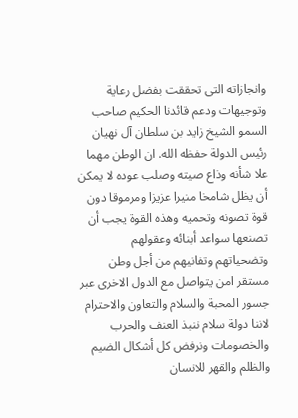وانجازاته التى تحققت بفضل رعاية وتوجيهات ودعم قائدنا الحكيم صاحب السمو الشيخ زايد بن سلطان آل نهيان رئيس الدولة حفظه الله. ان الوطن مهما علا شأنه وذاع صيته وصلب عوده لا يمكن أن يظل شامخا منيرا عزيزا ومرموقا دون قوة تصونه وتحميه وهذه القوة يجب أن تصنعها سواعد أبنائه وعقولهم وتضحياتهم وتفانيهم من أجل وطن مستقر امن يتواصل مع الدول الاخرى عبر جسور المحبة والسلام والتعاون والاحترام لاننا دولة سلام ننبذ العنف والحرب والخصومات ونرفض كل أشكال الضيم والظلم والقهر للانسان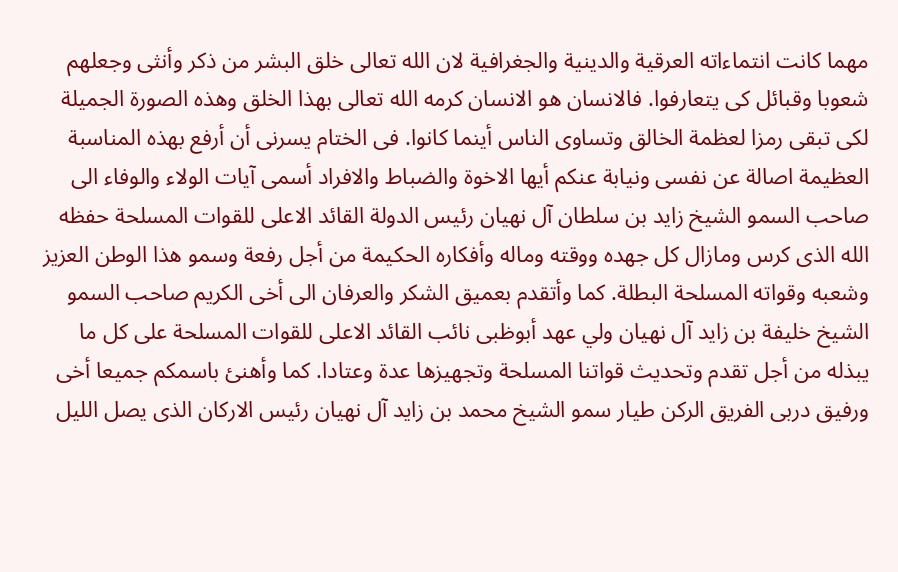مهما كانت انتماءاته العرقية والدينية والجغرافية لان الله تعالى خلق البشر من ذكر وأنثى وجعلهم شعوبا وقبائل كى يتعارفوا. فالانسان هو الانسان كرمه الله تعالى بهذا الخلق وهذه الصورة الجميلة لكى تبقى رمزا لعظمة الخالق وتساوى الناس أينما كانوا. فى الختام يسرنى أن أرفع بهذه المناسبة العظيمة اصالة عن نفسى ونيابة عنكم أيها الاخوة والضباط والافراد أسمى آيات الولاء والوفاء الى صاحب السمو الشيخ زايد بن سلطان آل نهيان رئيس الدولة القائد الاعلى للقوات المسلحة حفظه الله الذى كرس ومازال كل جهده ووقته وماله وأفكاره الحكيمة من أجل رفعة وسمو هذا الوطن العزيز وشعبه وقواته المسلحة البطلة. كما وأتقدم بعميق الشكر والعرفان الى أخى الكريم صاحب السمو الشيخ خليفة بن زايد آل نهيان ولي عهد أبوظبى نائب القائد الاعلى للقوات المسلحة على كل ما يبذله من أجل تقدم وتحديث قواتنا المسلحة وتجهيزها عدة وعتادا. كما وأهنئ باسمكم جميعا أخى ورفيق دربى الفريق الركن طيار سمو الشيخ محمد بن زايد آل نهيان رئيس الاركان الذى يصل الليل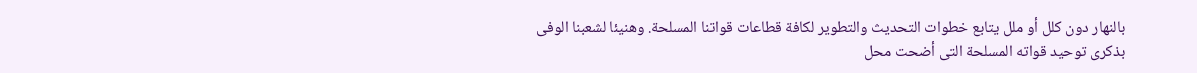بالنهار دون كلل أو ملل يتابع خطوات التحديث والتطوير لكافة قطاعات قواتنا المسلحة. وهنيئا لشعبنا الوفى بذكرى توحيد قواته المسلحة التى أضحت محل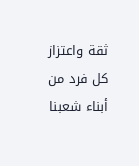ثقة واعتزاز كل فرد من أبناء شعبنا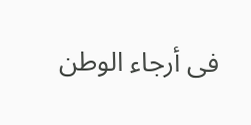فى أرجاء الوطن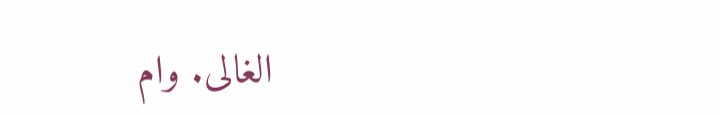الغالى. وام